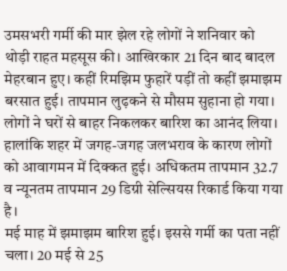उमसभरी गर्मी की मार झेल रहे लोगों ने शनिवार को थोड़ी राहत महसूस की। आखिरकार 21 दिन बाद बादल मेहरबान हुए। कहीं रिमझिम फुहारें पड़ीं तो कहीं झमाझम बरसात हुई। तापमान लुढ़कने से मौसम सुहाना हो गया। लोगों ने घरों से बाहर निकलकर बारिश का आनंद लिया। हालांकि शहर में जगह-जगह जलभराव के कारण लोगों को आवागमन में दिक्कत हुई। अधिकतम तापमान 32.7 व न्यूनतम तापमान 29 डिग्री सेल्सियस रिकार्ड किया गया है।
मई माह में झमाझम बारिश हुई। इससे गर्मी का पता नहीं चला। 20 मई से 25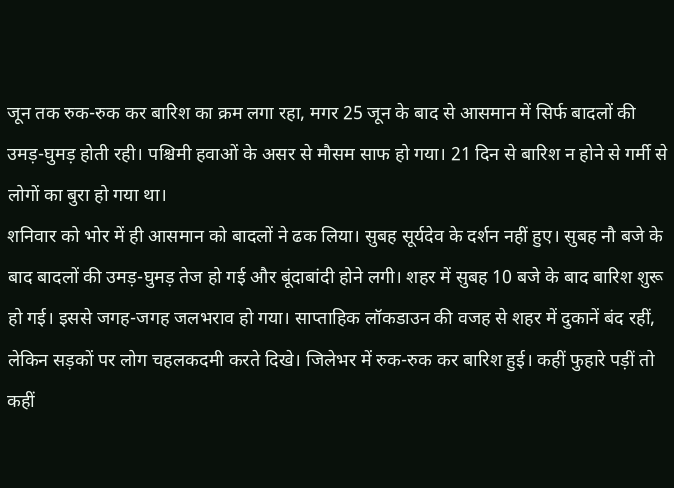जून तक रुक-रुक कर बारिश का क्रम लगा रहा, मगर 25 जून के बाद से आसमान में सिर्फ बादलों की उमड़-घुमड़ होती रही। पश्चिमी हवाओं के असर से मौसम साफ हो गया। 21 दिन से बारिश न होने से गर्मी से लोगों का बुरा हो गया था।
शनिवार को भोर में ही आसमान को बादलों ने ढक लिया। सुबह सूर्यदेव के दर्शन नहीं हुए। सुबह नौ बजे के बाद बादलों की उमड़-घुमड़ तेज हो गई और बूंदाबांदी होने लगी। शहर में सुबह 10 बजे के बाद बारिश शुरू हो गई। इससे जगह-जगह जलभराव हो गया। साप्ताहिक लॉकडाउन की वजह से शहर में दुकानें बंद रहीं, लेकिन सड़कों पर लोग चहलकदमी करते दिखे। जिलेभर में रुक-रुक कर बारिश हुई। कहीं फुहारे पड़ीं तो कहीं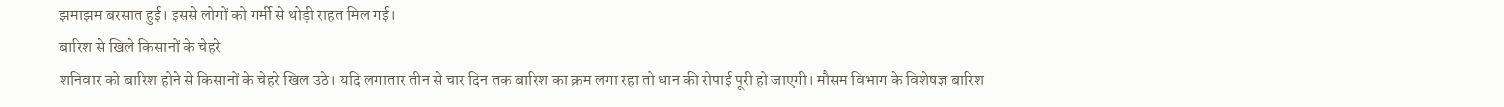झमाझम बरसात हुई। इससे लोगों को गर्मी से थोड़ी राहत मिल गई।
बारिश से खिले किसानों के चेहरे
शनिवार को बारिश होने से किसानों के चेहरे खिल उठे। यदि लगातार तीन से चार दिन तक बारिश का क्रम लगा रहा तो धान की रोपाई पूरी हो जाएगी। मौसम विभाग के विशेषज्ञ बारिश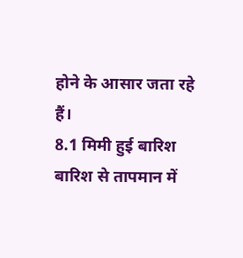होने के आसार जता रहे हैं।
8.1 मिमी हुई बारिश
बारिश से तापमान में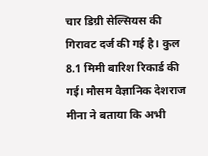चार डिग्री सेल्सियस की गिरावट दर्ज की गई है। कुल 8.1 मिमी बारिश रिकार्ड की गई। मौसम वैज्ञानिक देशराज मीना ने बताया कि अभी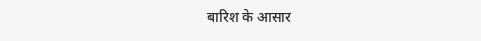बारिश के आसार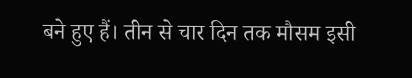बने हुए हैं। तीन से चार दिन तक मौसम इसी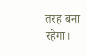तरह बना रहेगा।